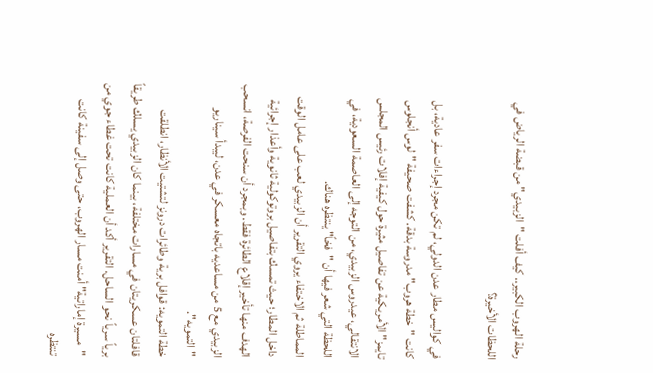رحلة الهروب الكبير.. كيف أفلت "الزبيدي" من قبضة الرياض في اللحظات الأخيرة؟

في كواليس مطار عدن الدولي، لم تكن مجرد إجراءات سفر عادية، بل كانت "خطة هروب" مدروسة بدقة. كشفت صحيفة "لوس أنجلوس تايمز" الأمريكية عن تفاصيل مثيرة حول كيفية إفلات رئيس المجلس الانتقالي، عيدروس الزبيدي، من التوجه إلى العاصمة السعودية، في اللحظة التي شعر فيها أن "فخاً" ينتظره هناك.
المماطلة ثم الاختفاء يروي التقرير أن الزبيدي لعب على عامل الوقت داخل المطار؛ حيث تمسك بتفاصيل بروتوكولية ثانوية وأعذار إجرائية الهدف منها تأخير إقلاع الطائرة فقط. وبمجرد أن سنحت الفرصة، انسحب الزبيدي مع 5 من مساعديه باتجاه معسكر في عدن، ليبدأ سيناريو "التمويه".
خطة التمويه: قوافل برية وطائرات درونز لتشتيت الأنظار، انطلقت قافلتان عسكريتان في مسارات مختلفة، بينما كان الزبيدي يسلك طريقاً برياً سرياً نحو الساحل. التقرير أكد أن العملية كانت تحت غطاء جوي من "مسيرة إماراتية" أمنت مسار الهروب، حتى وصل إلى سفينة كانت تنتظره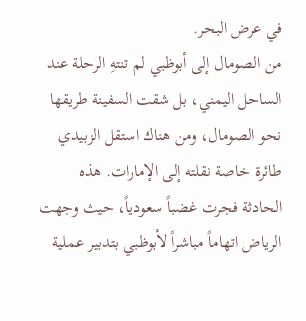في عرض البحر.
من الصومال إلى أبوظبي لم تنتهِ الرحلة عند الساحل اليمني، بل شقت السفينة طريقها نحو الصومال، ومن هناك استقل الزبيدي طائرة خاصة نقلته إلى الإمارات. هذه الحادثة فجرت غضباً سعودياً، حيث وجهت الرياض اتهاماً مباشراً لأبوظبي بتدبير عملية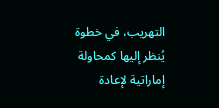التهريب، في خطوة يُنظر إليها كمحاولة إماراتية لإعادة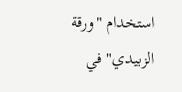استخدام "ورقة الزبيدي" في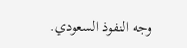وجه النفوذ السعودي.